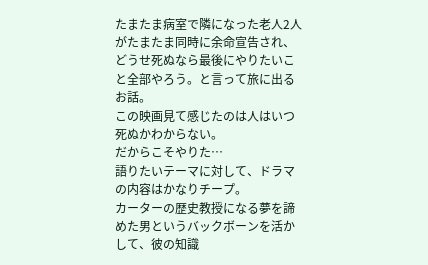たまたま病室で隣になった老人2人がたまたま同時に余命宣告され、どうせ死ぬなら最後にやりたいこと全部やろう。と言って旅に出るお話。
この映画見て感じたのは人はいつ死ぬかわからない。
だからこそやりた…
語りたいテーマに対して、ドラマの内容はかなりチープ。
カーターの歴史教授になる夢を諦めた男というバックボーンを活かして、彼の知識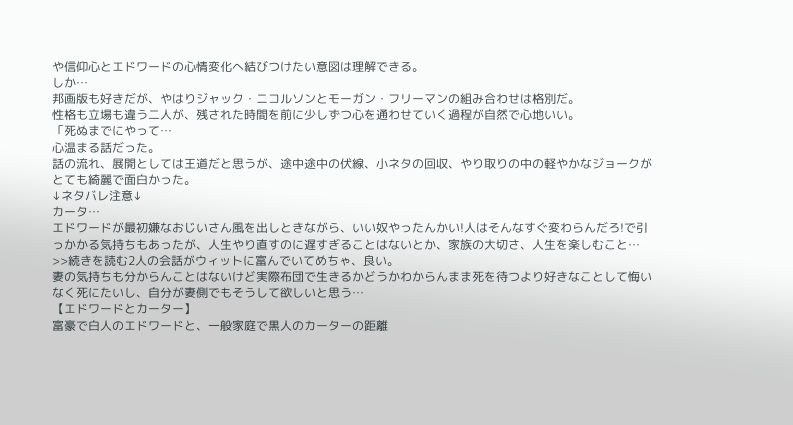や信仰心とエドワードの心情変化へ結びつけたい意図は理解できる。
しか…
邦画版も好きだが、やはりジャック・ニコルソンとモーガン・フリーマンの組み合わせは格別だ。
性格も立場も違う二人が、残された時間を前に少しずつ心を通わせていく過程が自然で心地いい。
「死ぬまでにやって…
心温まる話だった。
話の流れ、展開としては王道だと思うが、途中途中の伏線、小ネタの回収、やり取りの中の軽やかなジョークがとても綺麗で面白かった。
↓ネタバレ注意↓
カータ…
エドワードが最初嫌なおじいさん風を出しときながら、いい奴やったんかい!人はそんなすぐ変わらんだろ!で引っかかる気持ちもあったが、人生やり直すのに遅すぎることはないとか、家族の大切さ、人生を楽しむこと…
>>続きを読む2人の会話がウィットに富んでいてめちゃ、良い。
妻の気持ちも分からんことはないけど実際布団で生きるかどうかわからんまま死を待つより好きなことして悔いなく死にたいし、自分が妻側でもそうして欲しいと思う…
【エドワードとカーター】
富豪で白人のエドワードと、一般家庭で黒人のカーターの距離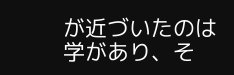が近づいたのは学があり、そ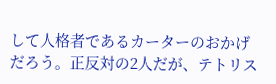して人格者であるカーターのおかげだろう。正反対の2人だが、テトリス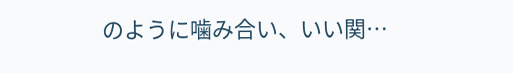のように噛み合い、いい関…